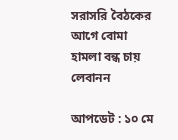সরাসরি বৈঠকের আগে বোমা হামলা বন্ধ চায় লেবানন

আপডেট : ১০ মে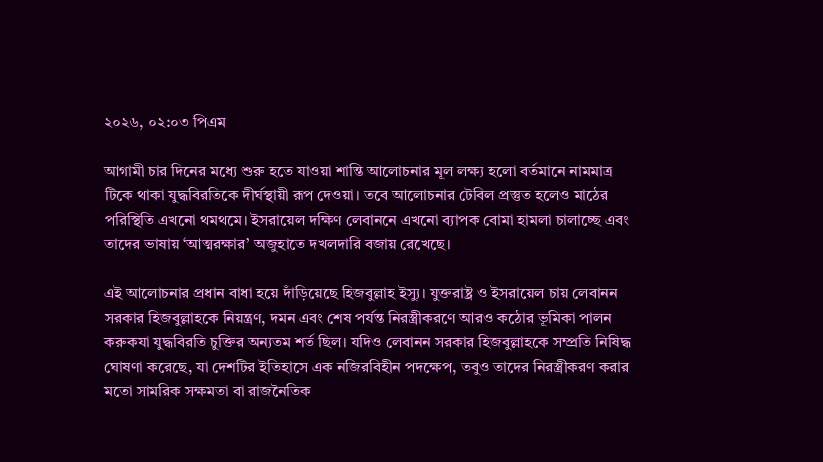২০২৬, ০২:০৩ পিএম

আগামী চার দিনের মধ্যে শুরু হতে যাওয়া শান্তি আলোচনার মূল লক্ষ্য হলো বর্তমানে নামমাত্র টিকে থাকা যুদ্ধবিরতিকে দীর্ঘস্থায়ী রূপ দেওয়া। তবে আলোচনার টেবিল প্রস্তুত হলেও মাঠের পরিস্থিতি এখনো থমথমে। ইসরায়েল দক্ষিণ লেবাননে এখনো ব্যাপক বোমা হামলা চালাচ্ছে এবং তাদের ভাষায় ‘আত্মরক্ষার’ অজুহাতে দখলদারি বজায় রেখেছে।

এই আলোচনার প্রধান বাধা হয়ে দাঁড়িয়েছে হিজবুল্লাহ ইস্যু। যুক্তরাষ্ট্র ও ইসরায়েল চায় লেবানন সরকার হিজবুল্লাহকে নিয়ন্ত্রণ, দমন এবং শেষ পর্যন্ত নিরস্ত্রীকরণে আরও কঠোর ভূমিকা পালন করুকযা যুদ্ধবিরতি চুক্তির অন্যতম শর্ত ছিল। যদিও লেবানন সরকার হিজবুল্লাহকে সম্প্রতি নিষিদ্ধ ঘোষণা করেছে, যা দেশটির ইতিহাসে এক নজিরবিহীন পদক্ষেপ, তবুও তাদের নিরস্ত্রীকরণ করার মতো সামরিক সক্ষমতা বা রাজনৈতিক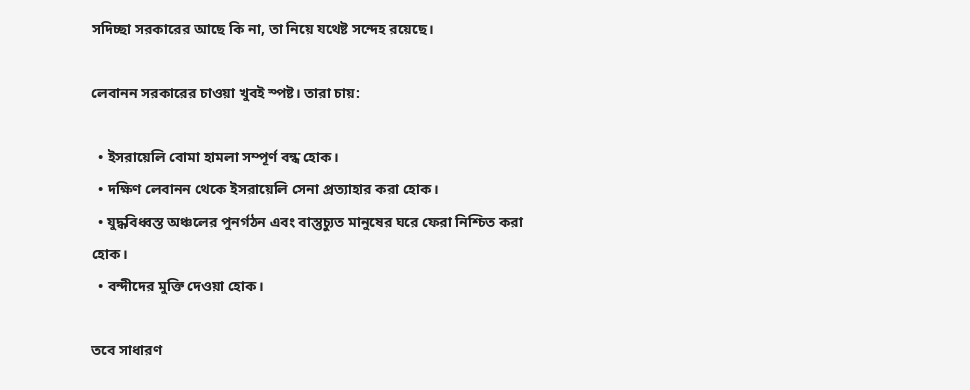সদিচ্ছা সরকারের আছে কি না, তা নিয়ে যথেষ্ট সন্দেহ রয়েছে।

লেবানন সরকারের চাওয়া খুবই স্পষ্ট। তারা চায়:

  • ইসরায়েলি বোমা হামলা সম্পূর্ণ বন্ধ হোক।
  • দক্ষিণ লেবানন থেকে ইসরায়েলি সেনা প্রত্যাহার করা হোক।
  • যুদ্ধবিধ্বস্ত অঞ্চলের পুনর্গঠন এবং বাস্তুচ্যুত মানুষের ঘরে ফেরা নিশ্চিত করা হোক।
  • বন্দীদের মুক্তি দেওয়া হোক।

তবে সাধারণ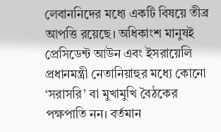লেবাননিদের মধ্যে একটি বিষয়ে তীব্র আপত্তি রয়েছে। অধিকাংশ মানুষই প্রেসিডেন্ট আউন এবং ইসরায়েলি প্রধানমন্ত্রী নেতানিয়াহুর মধ্যে কোনো ‘সরাসরি’ বা মুখামুখি বৈঠকের পক্ষপাতি নন। বর্তমান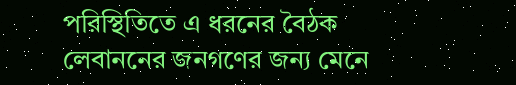পরিস্থিতিতে এ ধরনের বৈঠক লেবাননের জনগণের জন্য মেনে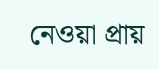নেওয়া প্রায়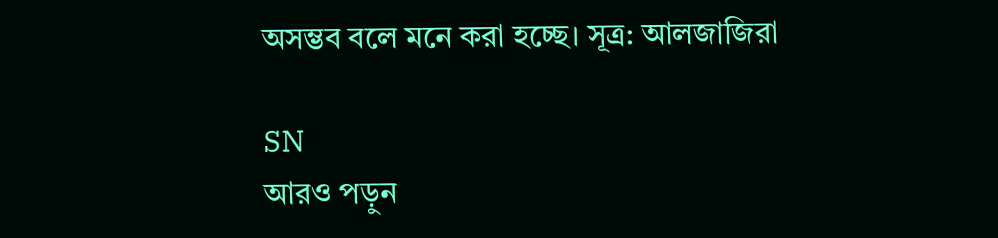অসম্ভব বলে মনে করা হচ্ছে। সূত্র: আলজাজিরা

SN
আরও পড়ুন